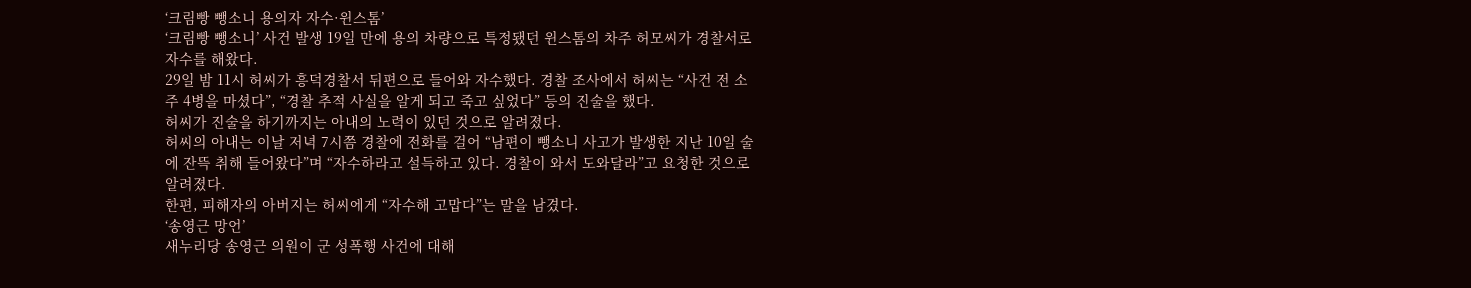‘크림빵 뺑소니 용의자 자수·윈스톰’
‘크림빵 뺑소니’ 사건 발생 19일 만에 용의 차량으로 특정됐던 윈스톰의 차주 허모씨가 경찰서로 자수를 해왔다.
29일 밤 11시 허씨가 흥덕경찰서 뒤편으로 들어와 자수했다. 경찰 조사에서 허씨는 “사건 전 소주 4병을 마셨다”, “경찰 추적 사실을 알게 되고 죽고 싶었다” 등의 진술을 했다.
허씨가 진술을 하기까지는 아내의 노력이 있던 것으로 알려졌다.
허씨의 아내는 이날 저녁 7시쯤 경찰에 전화를 걸어 “남편이 뺑소니 사고가 발생한 지난 10일 술에 잔뜩 취해 들어왔다”며 “자수하라고 설득하고 있다. 경찰이 와서 도와달라”고 요청한 것으로 알려졌다.
한편, 피해자의 아버지는 허씨에게 “자수해 고맙다”는 말을 남겼다.
‘송영근 망언’
새누리당 송영근 의원이 군 성폭행 사건에 대해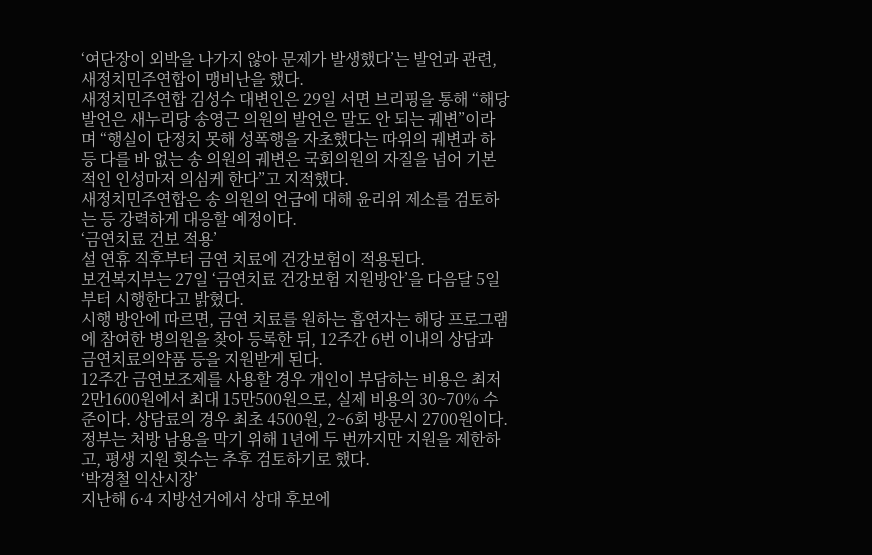‘여단장이 외박을 나가지 않아 문제가 발생했다’는 발언과 관련, 새정치민주연합이 맹비난을 했다.
새정치민주연합 김성수 대변인은 29일 서면 브리핑을 통해 “해당 발언은 새누리당 송영근 의원의 발언은 말도 안 되는 궤변”이라며 “행실이 단정치 못해 성폭행을 자초했다는 따위의 궤변과 하등 다를 바 없는 송 의원의 궤변은 국회의원의 자질을 넘어 기본적인 인성마저 의심케 한다”고 지적했다.
새정치민주연합은 송 의원의 언급에 대해 윤리위 제소를 검토하는 등 강력하게 대응할 예정이다.
‘금연치료 건보 적용’
설 연휴 직후부터 금연 치료에 건강보험이 적용된다.
보건복지부는 27일 ‘금연치료 건강보험 지원방안’을 다음달 5일부터 시행한다고 밝혔다.
시행 방안에 따르면, 금연 치료를 원하는 흡연자는 해당 프로그램에 참여한 병의원을 찾아 등록한 뒤, 12주간 6번 이내의 상담과 금연치료의약품 등을 지원받게 된다.
12주간 금연보조제를 사용할 경우 개인이 부담하는 비용은 최저 2만1600원에서 최대 15만500원으로, 실제 비용의 30~70% 수준이다. 상담료의 경우 최초 4500원, 2~6회 방문시 2700원이다.
정부는 처방 남용을 막기 위해 1년에 두 번까지만 지원을 제한하고, 평생 지원 횟수는 추후 검토하기로 했다.
‘박경철 익산시장’
지난해 6·4 지방선거에서 상대 후보에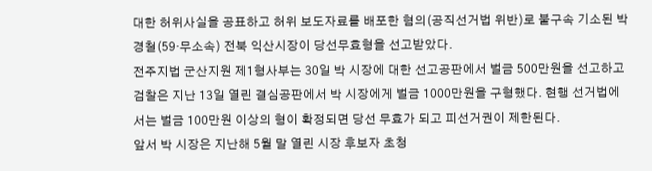대한 허위사실을 공표하고 허위 보도자료를 배포한 혐의(공직선거법 위반)로 불구속 기소된 박경철(59·무소속) 전북 익산시장이 당선무효형을 선고받았다.
전주지법 군산지원 제1형사부는 30일 박 시장에 대한 선고공판에서 벌금 500만원을 선고하고 검찰은 지난 13일 열린 결심공판에서 박 시장에게 벌금 1000만원을 구형했다. 현행 선거법에서는 벌금 100만원 이상의 형이 확정되면 당선 무효가 되고 피선거권이 제한된다.
앞서 박 시장은 지난해 5월 말 열린 시장 후보자 초청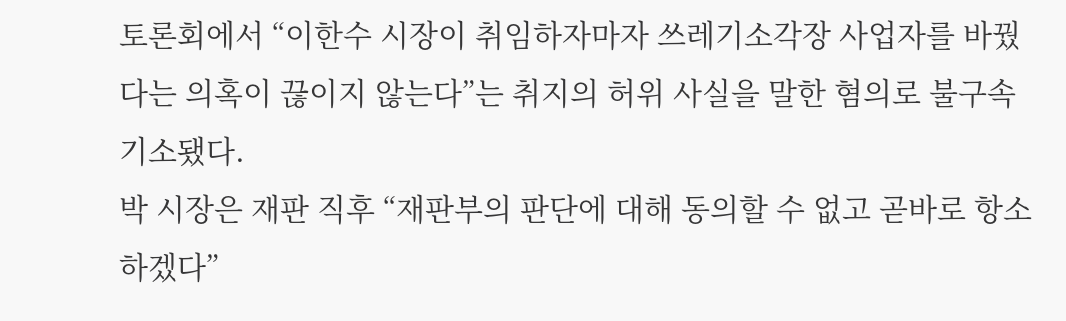토론회에서 “이한수 시장이 취임하자마자 쓰레기소각장 사업자를 바꿨다는 의혹이 끊이지 않는다”는 취지의 허위 사실을 말한 혐의로 불구속 기소됐다.
박 시장은 재판 직후 “재판부의 판단에 대해 동의할 수 없고 곧바로 항소하겠다”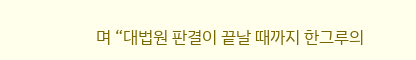며 “대법원 판결이 끝날 때까지 한그루의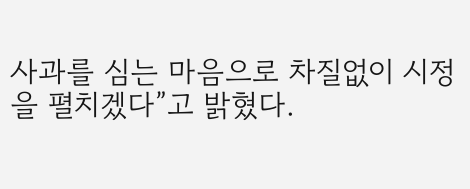사과를 심는 마음으로 차질없이 시정을 펼치겠다”고 밝혔다.